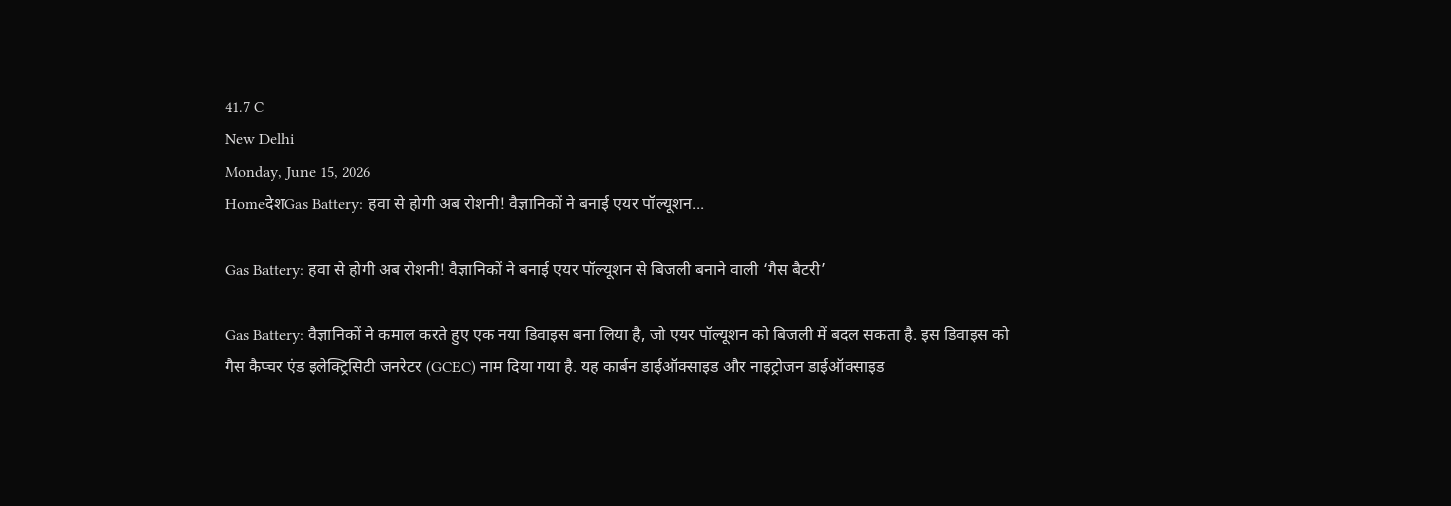41.7 C
New Delhi
Monday, June 15, 2026
HomeदेशGas Battery: हवा से होगी अब रोशनी! वैज्ञानिकों ने बनाई एयर पॉल्यूशन...

Gas Battery: हवा से होगी अब रोशनी! वैज्ञानिकों ने बनाई एयर पॉल्यूशन से बिजली बनाने वाली ‘गैस बैटरी’

Gas Battery: वैज्ञानिकों ने कमाल करते हुए एक नया डिवाइस बना लिया है, जो एयर पॉल्यूशन को बिजली में बदल सकता है. इस डिवाइस को गैस कैप्चर एंड इलेक्ट्रिसिटी जनरेटर (GCEC) नाम दिया गया है. यह कार्बन डाईऑक्साइड और नाइट्रोजन डाईऑक्साइड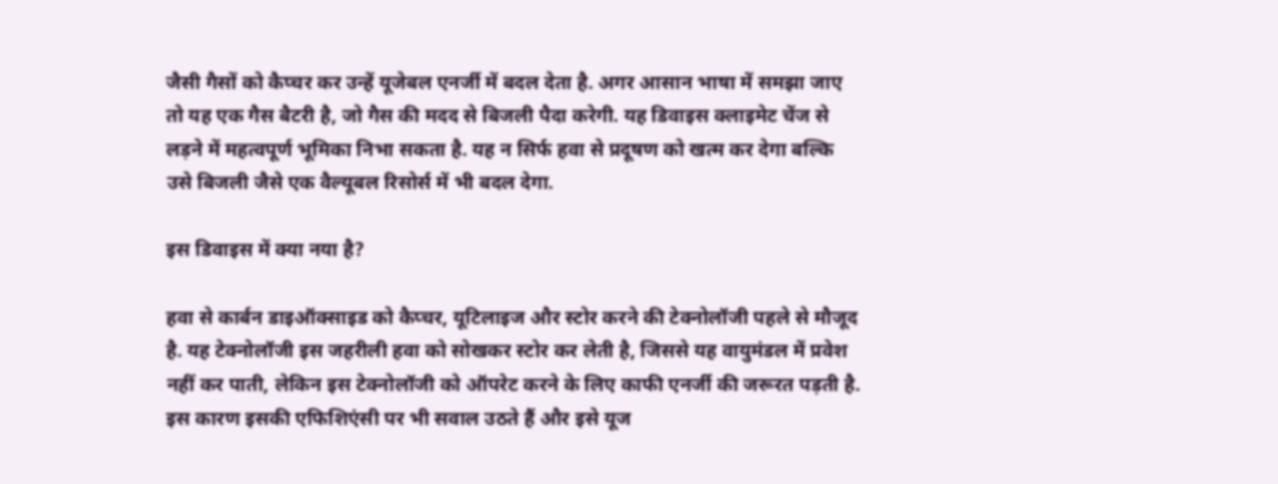जैसी गैसों को कैप्चर कर उन्हें यूजेबल एनर्जी में बदल देता है. अगर आसान भाषा में समझा जाए तो यह एक गैस बैटरी है, जो गैस की मदद से बिजली पैदा करेगी. यह डिवाइस क्लाइमेट चेंज से लड़ने में महत्वपूर्ण भूमिका निभा सकता है. यह न सिर्फ हवा से प्रदूषण को खत्म कर देगा बल्कि उसे बिजली जैसे एक वैल्यूबल रिसोर्स में भी बदल देगा.

इस डिवाइस में क्या नया है?

हवा से कार्बन डाइऑक्साइड को कैप्चर, यूटिलाइज और स्टोर करने की टेक्नोलॉजी पहले से मौजूद है. यह टेक्नोलॉजी इस जहरीली हवा को सोखकर स्टोर कर लेती है, जिससे यह वायुमंडल में प्रवेश नहीं कर पाती, लेकिन इस टेक्नोलॉजी को ऑपरेट करने के लिए काफी एनर्जी की जरूरत पड़ती है. इस कारण इसकी एफिशिएंसी पर भी सवाल उठते हैं और इसे यूज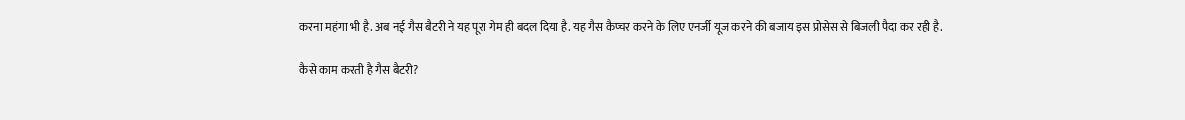करना महंगा भी है. अब नई गैस बैटरी ने यह पूरा गेम ही बदल दिया है. यह गैस कैप्चर करने के लिए एनर्जी यूज करने की बजाय इस प्रोसेस से बिजली पैदा कर रही है.

कैसे काम करती है गैस बैटरी?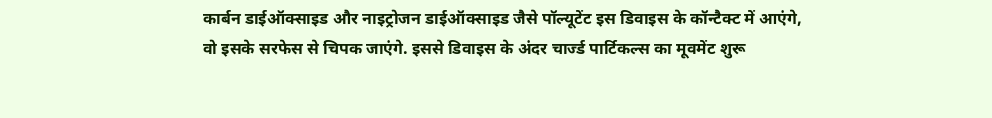कार्बन डाईऑक्साइड और नाइट्रोजन डाईऑक्साइड जैसे पॉल्यूटेंट इस डिवाइस के कॉन्टैक्ट में आएंगे, वो इसके सरफेस से चिपक जाएंगे. इससे डिवाइस के अंदर चार्ज्ड पार्टिकल्स का मूवमेंट शुरू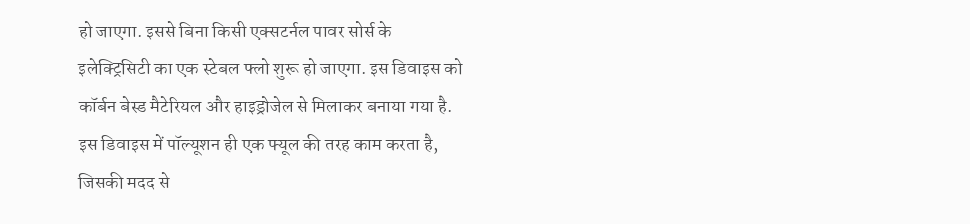हो जाएगा. इससे बिना किसी एक्सटर्नल पावर सोर्स के इलेक्ट्रिसिटी का एक स्टेबल फ्लो शुरू हो जाएगा. इस डिवाइस को कॉर्बन बेस्ड मैटेरियल और हाइड्रोजेल से मिलाकर बनाया गया है. इस डिवाइस में पॉल्यूशन ही एक फ्यूल की तरह काम करता है, जिसकी मदद से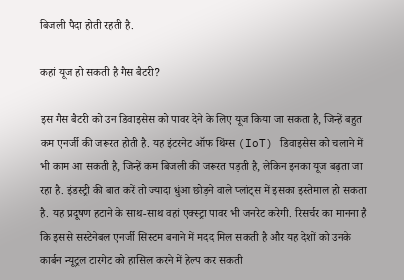बिजली पैदा होती रहती है.

कहां यूज हो सकती है गैस बैटरी?

इस गैस बैटरी को उन डिवाइसेस को पावर देने के लिए यूज किया जा सकता है, जिन्हें बहुत कम एनर्जी की जरूरत होती है. यह इंटरनेट ऑफ थिंग्स (IoT) डिवाइसेस को चलाने में भी काम आ सकती है, जिन्हें कम बिजली की जरूरत पड़ती है, लेकिन इनका यूज बढ़ता जा रहा है. इंडस्ट्री की बात करें तो ज्यादा धुंआ छोड़ने वाले प्लांट्स में इसका इस्तेमाल हो सकता है. यह प्रदूषण हटाने के साथ-साथ वहां एक्स्ट्रा पावर भी जनरेट करेगी. रिसर्चर का मानना है कि इससे सस्टेनेबल एनर्जी सिस्टम बनाने में मदद मिल सकती है और यह देशों को उनके कार्बन न्यूट्रल टारगेट को हासिल करने में हेल्प कर सकती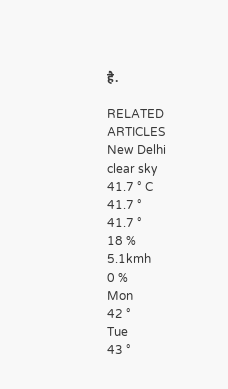है.

RELATED ARTICLES
New Delhi
clear sky
41.7 ° C
41.7 °
41.7 °
18 %
5.1kmh
0 %
Mon
42 °
Tue
43 °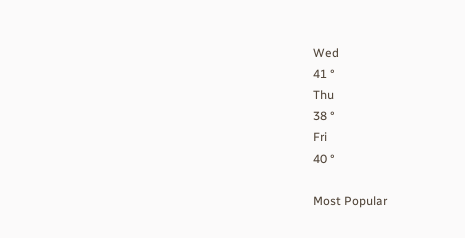Wed
41 °
Thu
38 °
Fri
40 °

Most Popular